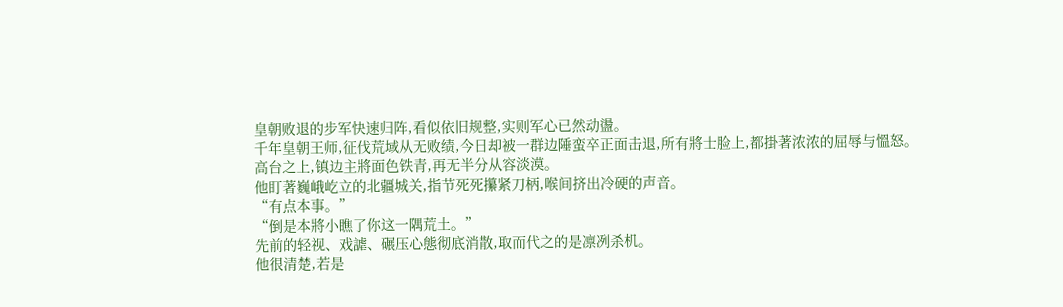皇朝败退的步军快速归阵,看似依旧规整,实则军心已然动盪。
千年皇朝王师,征伐荒域从无败绩,今日却被一群边陲蛮卒正面击退,所有將士脸上,都掛著浓浓的屈辱与慍怒。
高台之上,镇边主將面色铁青,再无半分从容淡漠。
他盯著巍峨屹立的北疆城关,指节死死攥紧刀柄,喉间挤出冷硬的声音。
“有点本事。”
“倒是本將小瞧了你这一隅荒土。”
先前的轻视、戏謔、碾压心態彻底消散,取而代之的是凛冽杀机。
他很清楚,若是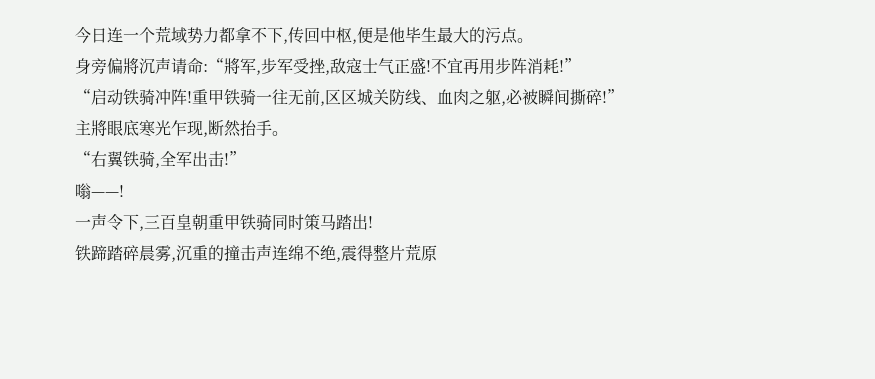今日连一个荒域势力都拿不下,传回中枢,便是他毕生最大的污点。
身旁偏將沉声请命:“將军,步军受挫,敌寇士气正盛!不宜再用步阵消耗!”
“启动铁骑冲阵!重甲铁骑一往无前,区区城关防线、血肉之躯,必被瞬间撕碎!”
主將眼底寒光乍现,断然抬手。
“右翼铁骑,全军出击!”
嗡——!
一声令下,三百皇朝重甲铁骑同时策马踏出!
铁蹄踏碎晨雾,沉重的撞击声连绵不绝,震得整片荒原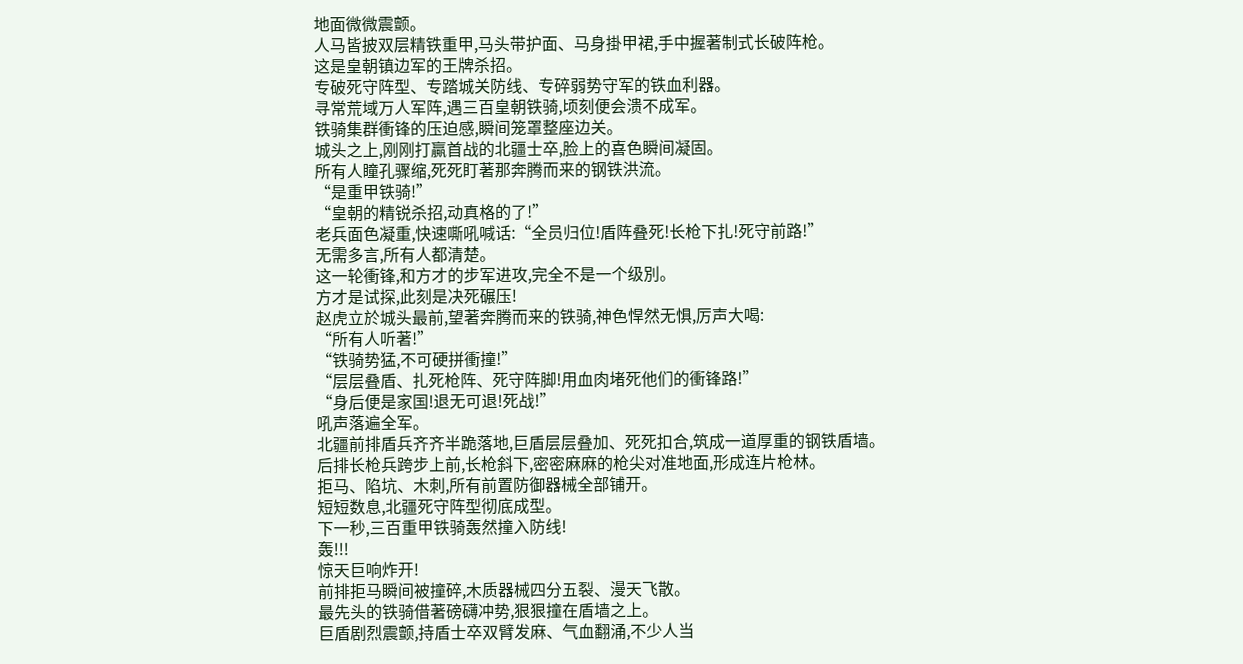地面微微震颤。
人马皆披双层精铁重甲,马头带护面、马身掛甲裙,手中握著制式长破阵枪。
这是皇朝镇边军的王牌杀招。
专破死守阵型、专踏城关防线、专碎弱势守军的铁血利器。
寻常荒域万人军阵,遇三百皇朝铁骑,顷刻便会溃不成军。
铁骑集群衝锋的压迫感,瞬间笼罩整座边关。
城头之上,刚刚打贏首战的北疆士卒,脸上的喜色瞬间凝固。
所有人瞳孔骤缩,死死盯著那奔腾而来的钢铁洪流。
“是重甲铁骑!”
“皇朝的精锐杀招,动真格的了!”
老兵面色凝重,快速嘶吼喊话:“全员归位!盾阵叠死!长枪下扎!死守前路!”
无需多言,所有人都清楚。
这一轮衝锋,和方才的步军进攻,完全不是一个级別。
方才是试探,此刻是决死碾压!
赵虎立於城头最前,望著奔腾而来的铁骑,神色悍然无惧,厉声大喝:
“所有人听著!”
“铁骑势猛,不可硬拼衝撞!”
“层层叠盾、扎死枪阵、死守阵脚!用血肉堵死他们的衝锋路!”
“身后便是家国!退无可退!死战!”
吼声落遍全军。
北疆前排盾兵齐齐半跪落地,巨盾层层叠加、死死扣合,筑成一道厚重的钢铁盾墙。
后排长枪兵跨步上前,长枪斜下,密密麻麻的枪尖对准地面,形成连片枪林。
拒马、陷坑、木刺,所有前置防御器械全部铺开。
短短数息,北疆死守阵型彻底成型。
下一秒,三百重甲铁骑轰然撞入防线!
轰!!!
惊天巨响炸开!
前排拒马瞬间被撞碎,木质器械四分五裂、漫天飞散。
最先头的铁骑借著磅礴冲势,狠狠撞在盾墙之上。
巨盾剧烈震颤,持盾士卒双臂发麻、气血翻涌,不少人当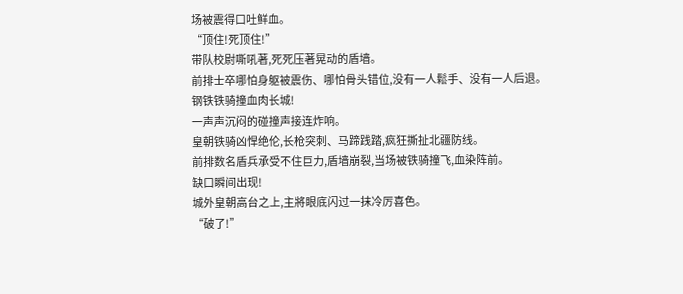场被震得口吐鲜血。
“顶住!死顶住!”
带队校尉嘶吼著,死死压著晃动的盾墙。
前排士卒哪怕身躯被震伤、哪怕骨头错位,没有一人鬆手、没有一人后退。
钢铁铁骑撞血肉长城!
一声声沉闷的碰撞声接连炸响。
皇朝铁骑凶悍绝伦,长枪突刺、马蹄践踏,疯狂撕扯北疆防线。
前排数名盾兵承受不住巨力,盾墙崩裂,当场被铁骑撞飞,血染阵前。
缺口瞬间出现!
城外皇朝高台之上,主將眼底闪过一抹冷厉喜色。
“破了!”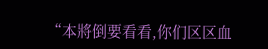“本將倒要看看,你们区区血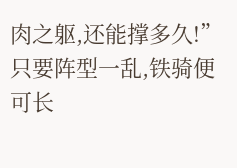肉之躯,还能撑多久!”
只要阵型一乱,铁骑便可长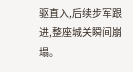驱直入,后续步军跟进,整座城关瞬间崩塌。